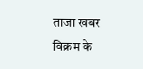ताजा खबर
विक्रम के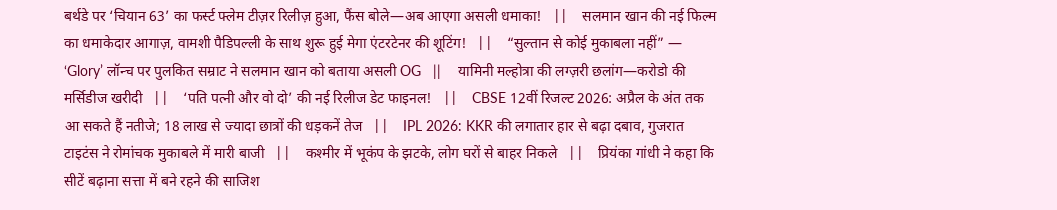बर्थडे पर ‘चियान 63’ का फर्स्ट फ्लेम टीज़र रिलीज़ हुआ, फैंस बोले—अब आएगा असली धमाका!   ||    सलमान खान की नई फिल्म का धमाकेदार आगाज़, वामशी पैडिपल्ली के साथ शुरू हुई मेगा एंटरटेनर की शूटिंग!   ||    “सुल्तान से कोई मुकाबला नहीं” — ‘Glory’ लॉन्च पर पुलकित सम्राट ने सलमान खान को बताया असली OG   ||    यामिनी मल्होत्रा की लग्ज़री छलांग—करोडो की मर्सिडीज खरीदी   ||    ‘पति पत्नी और वो दो’ की नई रिलीज डेट फाइनल!   ||    CBSE 12वीं रिजल्ट 2026: अप्रैल के अंत तक आ सकते हैं नतीजे; 18 लाख से ज्यादा छात्रों की धड़कनें तेज   ||    IPL 2026: KKR की लगातार हार से बढ़ा दबाव, गुजरात टाइटंस ने रोमांचक मुकाबले में मारी बाजी   ||    कश्मीर में भूकंप के झटके, लोग घरों से बाहर निकले   ||    प्रियंका गांधी ने कहा कि सीटें बढ़ाना सत्ता में बने रहने की साजिश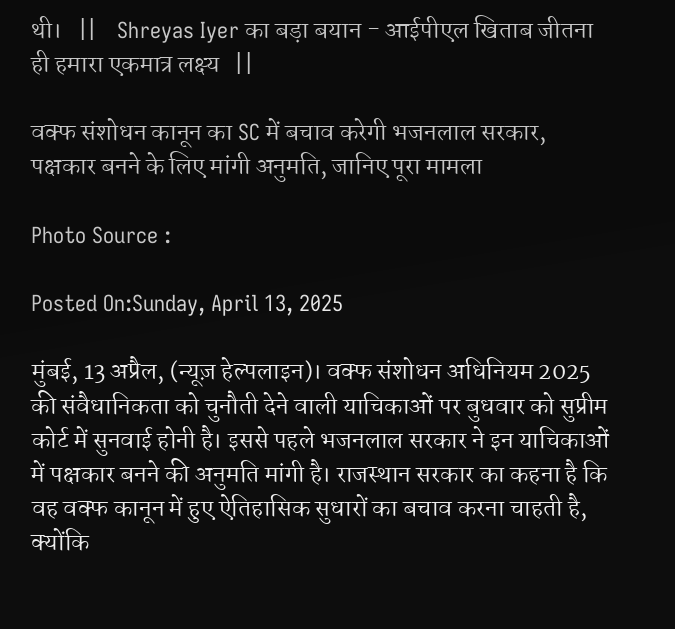थी।   ||    Shreyas Iyer का बड़ा बयान - आईपीएल खिताब जीतना ही हमारा एकमात्र लक्ष्य   ||

वक्फ संशोधन कानून का SC में बचाव करेगी भजनलाल सरकार, पक्षकार बनने के लिए मांगी अनुमति, जानिए पूरा मामला

Photo Source :

Posted On:Sunday, April 13, 2025

मुंबई, 13 अप्रैल, (न्यूज़ हेल्पलाइन)। वक्फ संशोधन अधिनियम 2025 की संवैधानिकता को चुनौती देने वाली याचिकाओं पर बुधवार को सुप्रीम कोर्ट में सुनवाई होनी है। इससे पहले भजनलाल सरकार ने इन याचिकाओं में पक्षकार बनने की अनुमति मांगी है। राजस्थान सरकार का कहना है कि वह वक्फ कानून में हुए ऐतिहासिक सुधारों का बचाव करना चाहती है, क्योंकि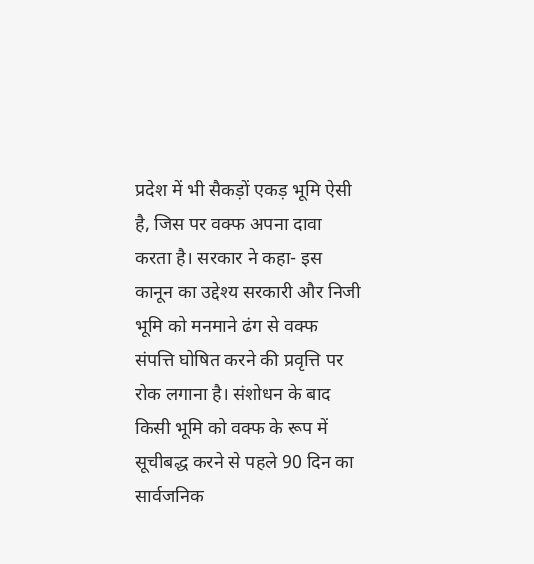प्रदेश में भी सैकड़ों एकड़ भूमि ऐसी है, जिस पर वक्फ अपना दावा करता है। सरकार ने कहा- इस कानून का उद्देश्य सरकारी और निजी भूमि को मनमाने ढंग से वक्फ संपत्ति घोषित करने की प्रवृत्ति पर रोक लगाना है। संशोधन के बाद किसी भूमि को वक्फ के रूप में सूचीबद्ध करने से पहले 90 दिन का सार्वजनिक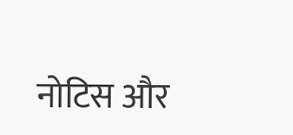नोटिस और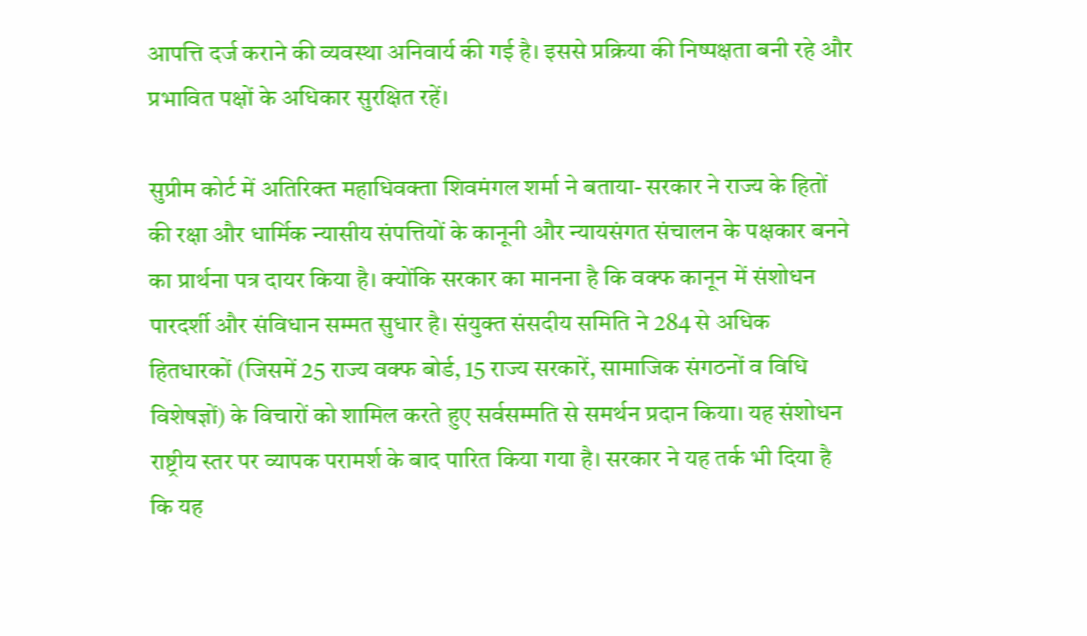आपत्ति दर्ज कराने की व्यवस्था अनिवार्य की गई है। इससे प्रक्रिया की निष्पक्षता बनी रहे और प्रभावित पक्षों के अधिकार सुरक्षित रहें।

सुप्रीम कोर्ट में अतिरिक्त महाधिवक्ता शिवमंगल शर्मा ने बताया- सरकार ने राज्य के हितों की रक्षा और धार्मिक न्यासीय संपत्तियों के कानूनी और न्यायसंगत संचालन के पक्षकार बनने का प्रार्थना पत्र दायर किया है। क्योंकि सरकार का मानना है कि वक्फ कानून में संशोधन पारदर्शी और संविधान सम्मत सुधार है। संयुक्त संसदीय समिति ने 284 से अधिक हितधारकों (जिसमें 25 राज्य वक्फ बोर्ड, 15 राज्य सरकारें, सामाजिक संगठनों व विधि विशेषज्ञों) के विचारों को शामिल करते हुए सर्वसम्मति से समर्थन प्रदान किया। यह संशोधन राष्ट्रीय स्तर पर व्यापक परामर्श के बाद पारित किया गया है। सरकार ने यह तर्क भी दिया है कि यह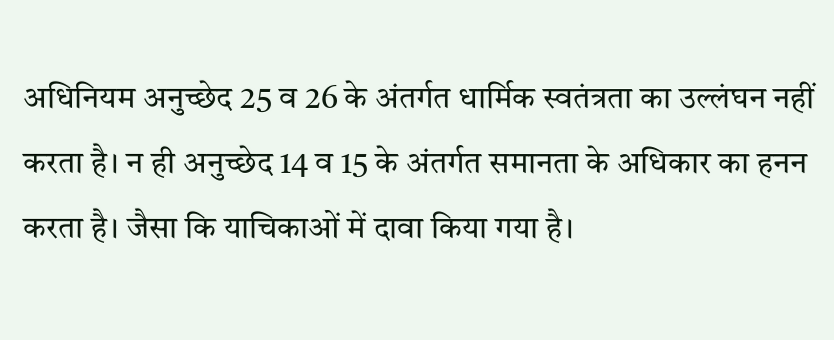अधिनियम अनुच्छेद 25 व 26 के अंतर्गत धार्मिक स्वतंत्रता का उल्लंघन नहीं करता है। न ही अनुच्छेद 14 व 15 के अंतर्गत समानता के अधिकार का हनन करता है। जैसा कि याचिकाओं में दावा किया गया है।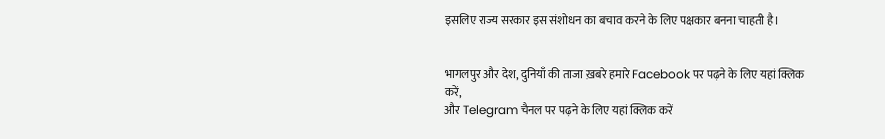इसलिए राज्य सरकार इस संशोधन का बचाव करने के लिए पक्षकार बनना चाहती है।


भागलपुर और देश, दुनियाँ की ताजा ख़बरे हमारे Facebook पर पढ़ने के लिए यहां क्लिक करें,
और Telegram चैनल पर पढ़ने के लिए यहां क्लिक करें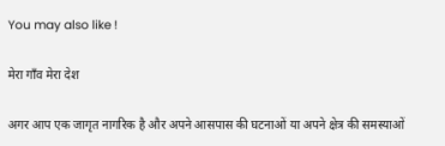You may also like !

मेरा गाँव मेरा देश

अगर आप एक जागृत नागरिक है और अपने आसपास की घटनाओं या अपने क्षेत्र की समस्याओं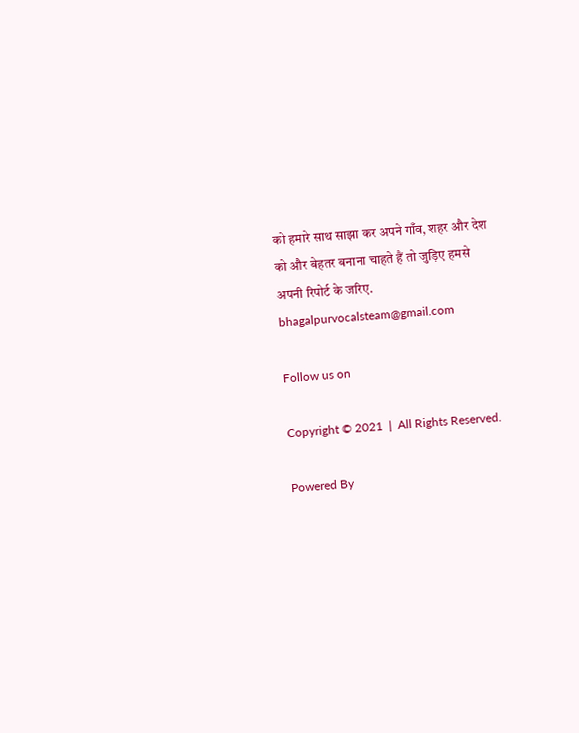को हमारे साथ साझा कर अपने गाँव, शहर और देश को और बेहतर बनाना चाहते हैं तो जुड़िए हमसे अपनी रिपोर्ट के जरिए. bhagalpurvocalsteam@gmail.com

Follow us on

Copyright © 2021  |  All Rights Reserved.

Powered By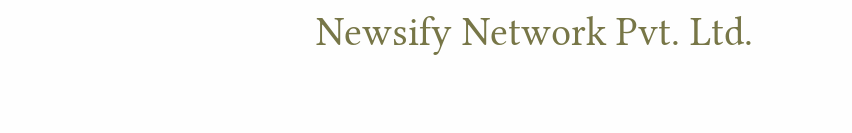Newsify Network Pvt. Ltd.